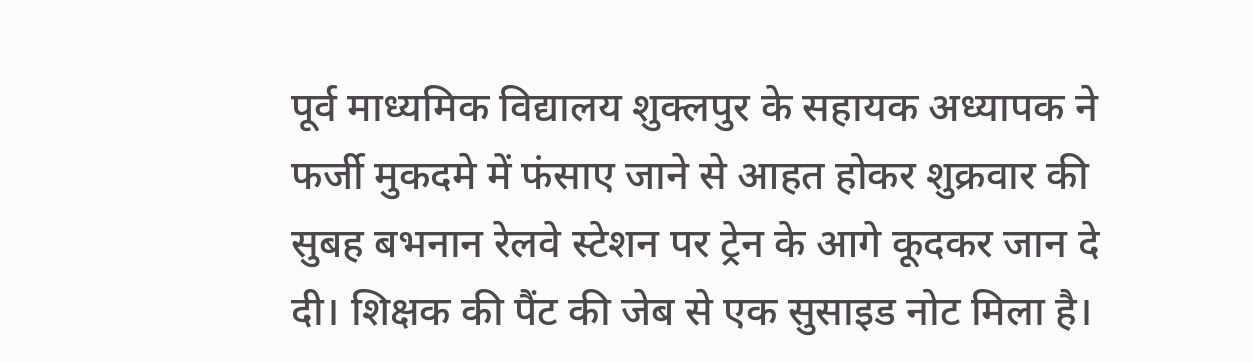पूर्व माध्यमिक विद्यालय शुक्लपुर के सहायक अध्यापक ने फर्जी मुकदमे में फंसाए जाने से आहत होकर शुक्रवार की सुबह बभनान रेलवे स्टेशन पर ट्रेन के आगे कूदकर जान दे दी। शिक्षक की पैंट की जेब से एक सुसाइड नोट मिला है।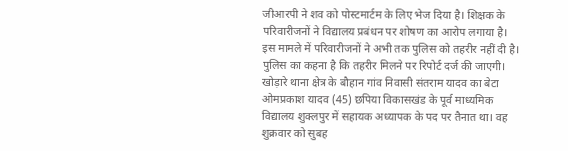जीआरपी ने शव को पोस्टमार्टम के लिए भेज दिया है। शिक्षक के परिवारीजनों ने विद्यालय प्रबंधन पर शोषण का आरोप लगाया है। इस मामले में परिवारीजनों ने अभी तक पुलिस को तहरीर नहीं दी है। पुलिस का कहना है कि तहरीर मिलने पर रिपोर्ट दर्ज की जाएगी।
खोड़ारे थाना क्षेत्र के बौहान गांव निवासी संतराम यादव का बेटा ओमप्रकाश यादव (45) छपिया विकासखंड के पूर्व माध्यमिक विद्यालय शुक्लपुर में सहायक अध्यापक के पद पर तैनात था। वह शुक्रवार को सुबह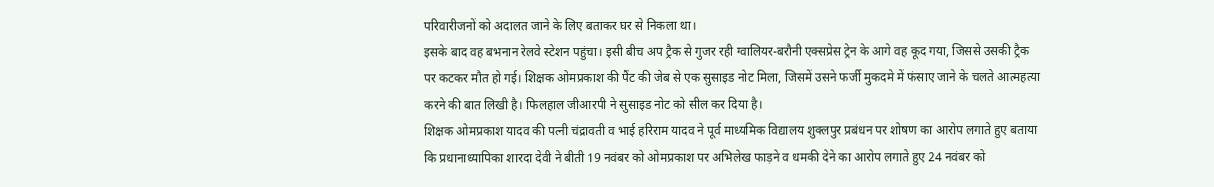परिवारीजनों को अदालत जाने के लिए बताकर घर से निकला था।
इसके बाद वह बभनान रेलवे स्टेशन पहुंचा। इसी बीच अप ट्रैक से गुजर रही ग्वालियर-बरौनी एक्सप्रेस ट्रेन के आगे वह कूद गया, जिससे उसकी ट्रैक पर कटकर मौत हो गई। शिक्षक ओमप्रकाश की पैंट की जेब से एक सुसाइड नोट मिला, जिसमें उसने फर्जी मुकदमे में फंसाए जाने के चलते आत्महत्या करने की बात लिखी है। फिलहाल जीआरपी ने सुसाइड नोट को सील कर दिया है।
शिक्षक ओमप्रकाश यादव की पत्नी चंद्रावती व भाई हरिराम यादव ने पूर्व माध्यमिक विद्यालय शुक्लपुर प्रबंधन पर शोषण का आरोप लगाते हुए बताया कि प्रधानाध्यापिका शारदा देवी ने बीती 19 नवंबर को ओमप्रकाश पर अभिलेख फाड़ने व धमकी देने का आरोप लगाते हुए 24 नवंबर को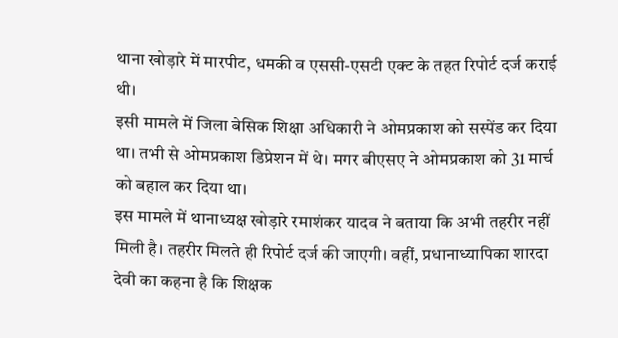थाना खोड़ारे में मारपीट, धमकी व एससी-एसटी एक्ट के तहत रिपोर्ट दर्ज कराई थी।
इसी मामले में जिला बेसिक शिक्षा अधिकारी ने ओमप्रकाश को सस्पेंड कर दिया था। तभी से ओमप्रकाश डिप्रेशन में थे। मगर बीएसए ने ओमप्रकाश को 31 मार्च को बहाल कर दिया था।
इस मामले में थानाध्यक्ष खोड़ारे रमाशंकर यादव ने बताया कि अभी तहरीर नहीं मिली है। तहरीर मिलते ही रिपोर्ट दर्ज की जाएगी। वहीं, प्रधानाध्यापिका शारदा देवी का कहना है कि शिक्षक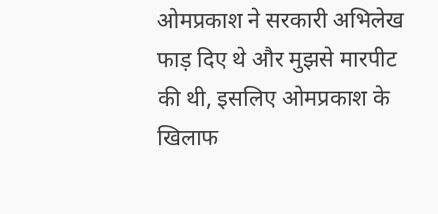ओमप्रकाश ने सरकारी अभिलेख फाड़ दिए थे और मुझसे मारपीट की थी, इसलिए ओमप्रकाश के खिलाफ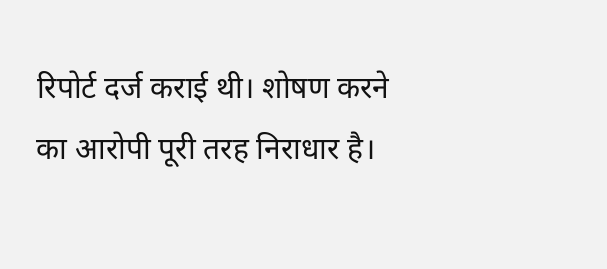रिपोर्ट दर्ज कराई थी। शोषण करने का आरोपी पूरी तरह निराधार है।